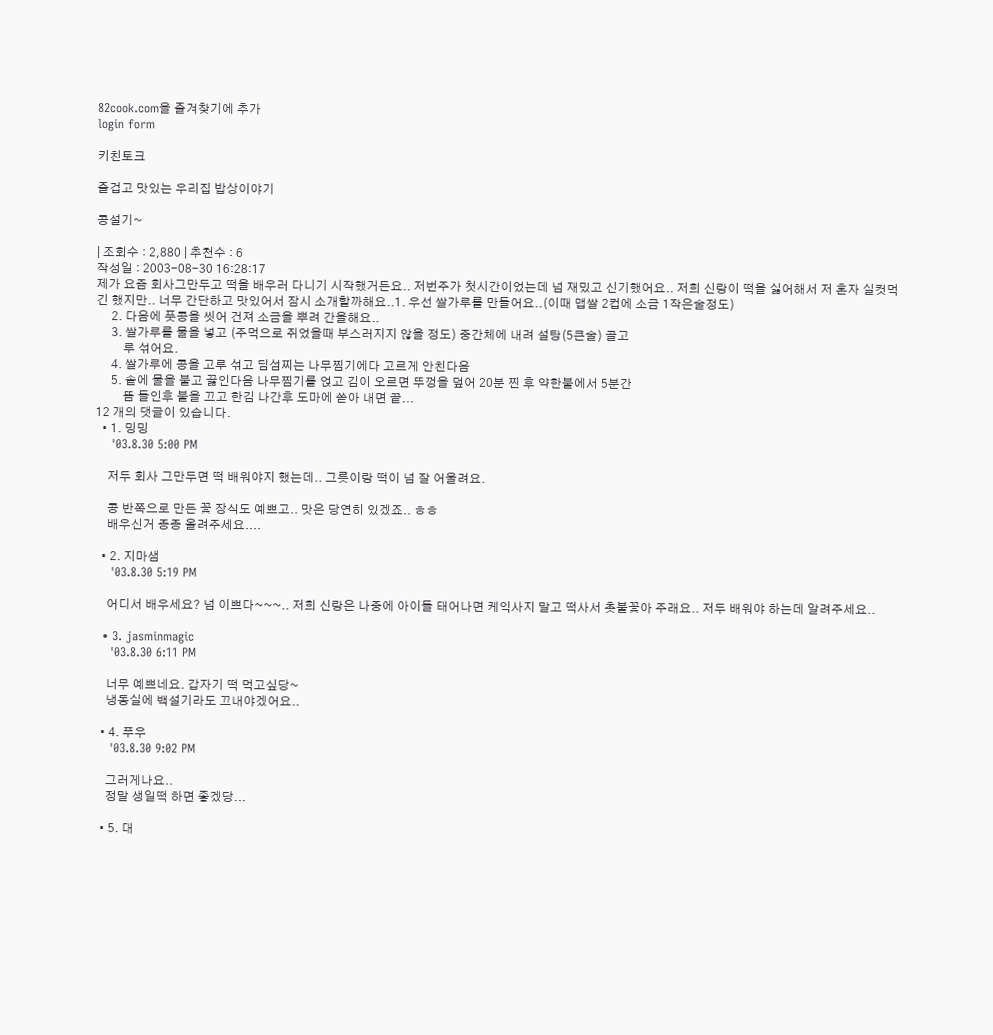82cook.com을 즐겨찾기에 추가
login form

키친토크

즐겁고 맛있는 우리집 밥상이야기

콩설기~

| 조회수 : 2,880 | 추천수 : 6
작성일 : 2003-08-30 16:28:17
제가 요즘 회사그만두고 떡을 배우러 다니기 시작했거든요.. 저번주가 첫시간이었는데 넘 재밌고 신기했어요.. 저희 신랑이 떡을 싫어해서 저 혼자 실컷먹긴 했지만.. 너무 간단하고 맛있어서 잠시 소개할까해요..1. 우선 쌀가루를 만들어요..(이때 맵쌀 2컵에 소금 1작은술정도)
     2. 다음에 풋콩을 씻어 건져 소금을 뿌려 간을해요..
     3. 쌀가루를 물을 넣고 (주먹으로 쥐었을때 부스러지지 않을 정도) 중간체에 내려 설탕(5큰술) 골고
         루 섞어요.
     4. 쌀가루에 콩을 고루 섞고 딤섬찌는 나무찜기에다 고르게 안친다음
     5. 솥에 물을 붙고 끓인다음 나무찜기를 얹고 김이 오르면 뚜껑을 덮어 20분 찐 후 약한불에서 5분간
         뜸 들인후 불을 끄고 한김 나간후 도마에 쏟아 내면 끝...
12 개의 댓글이 있습니다.
  • 1. 밍밍
    '03.8.30 5:00 PM

    저두 회사 그만두면 떡 배워야지 했는데.. 그릇이랑 떡이 넘 잘 어울려요.

    콩 반쪽으로 만든 꽃 장식도 예쁘고.. 맛은 당연히 있겠죠.. ㅎㅎ
    배우신거 종종 올려주세요....

  • 2. 지마샘
    '03.8.30 5:19 PM

    어디서 배우세요? 넘 이쁘다~~~.. 저희 신랑은 나중에 아이들 태어나면 케익사지 말고 떡사서 촛불꽃아 주래요.. 저두 배워야 하는데 알려주세요..

  • 3. jasminmagic
    '03.8.30 6:11 PM

    너무 예쁘네요. 갑자기 떡 먹고싶당~
    냉동실에 백설기라도 끄내야겠어요..

  • 4. 푸우
    '03.8.30 9:02 PM

    그러게나요..
    정말 생일떡 하면 좋겠당...

  • 5. 대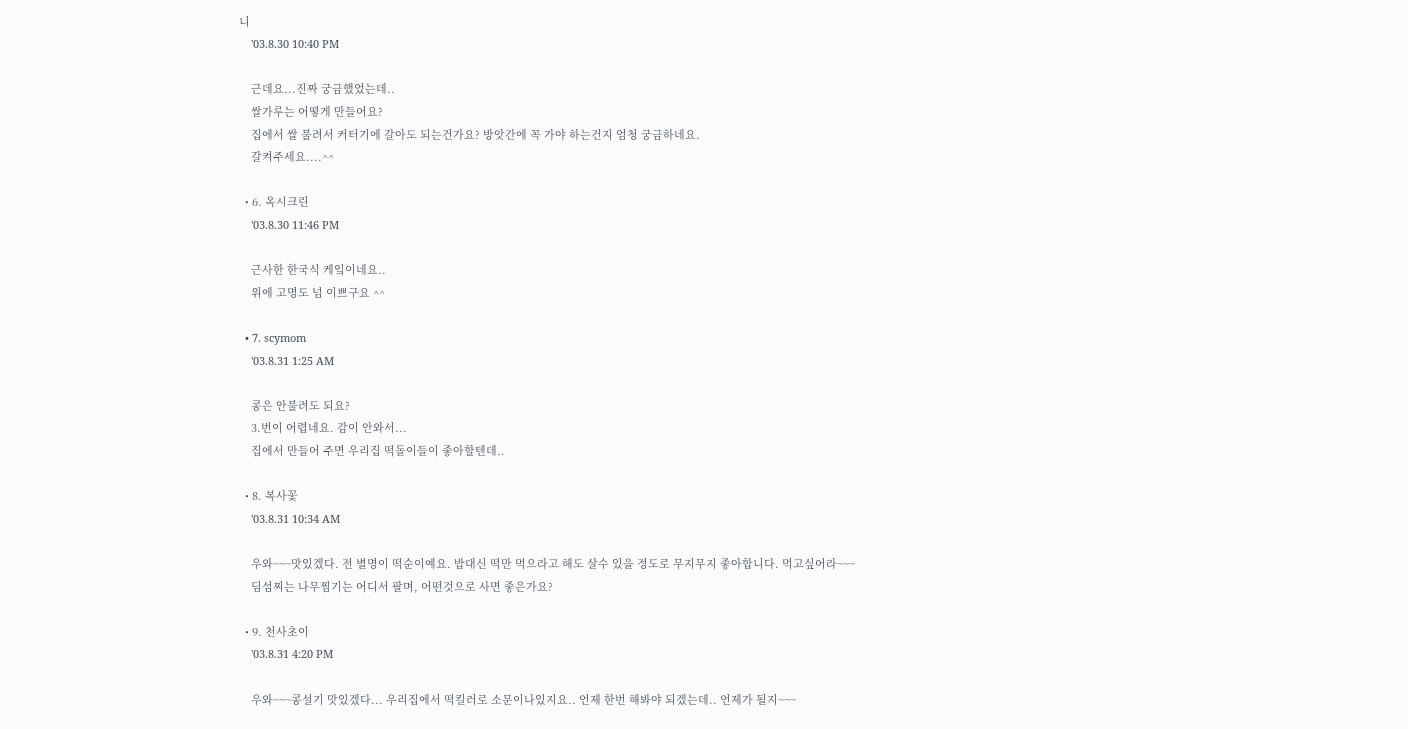니
    '03.8.30 10:40 PM

    근데요...진짜 궁금했었는데..
    쌀가루는 어떻게 만들어요?
    집에서 쌀 불려서 커터기에 갈아도 되는건가요? 방앗간에 꼭 가야 하는건지 엄청 궁금하네요.
    갈켜주세요....^^

  • 6. 옥시크린
    '03.8.30 11:46 PM

    근사한 한국식 케잌이네요..
    위에 고명도 넘 이쁘구요 ^^

  • 7. scymom
    '03.8.31 1:25 AM

    콩은 안불려도 되요?
    3.번이 어렵네요. 감이 안와서...
    집에서 만들어 주면 우리집 떡돌이들이 좋아할텐데..

  • 8. 복사꽃
    '03.8.31 10:34 AM

    우와~~~맛있겠다. 전 별명이 떡순이예요. 밥대신 떡만 먹으라고 해도 살수 있을 정도로 무지무지 좋아합니다. 먹고싶어라~~~
    딤섬찌는 나무찜기는 어디서 팔며, 어떤것으로 사면 좋은가요?

  • 9. 천사초이
    '03.8.31 4:20 PM

    우와~~~콩설기 맛있겠다... 우리집에서 떡킬러로 소문이나있지요.. 언제 한번 해봐야 되겠는데.. 언제가 될지~~~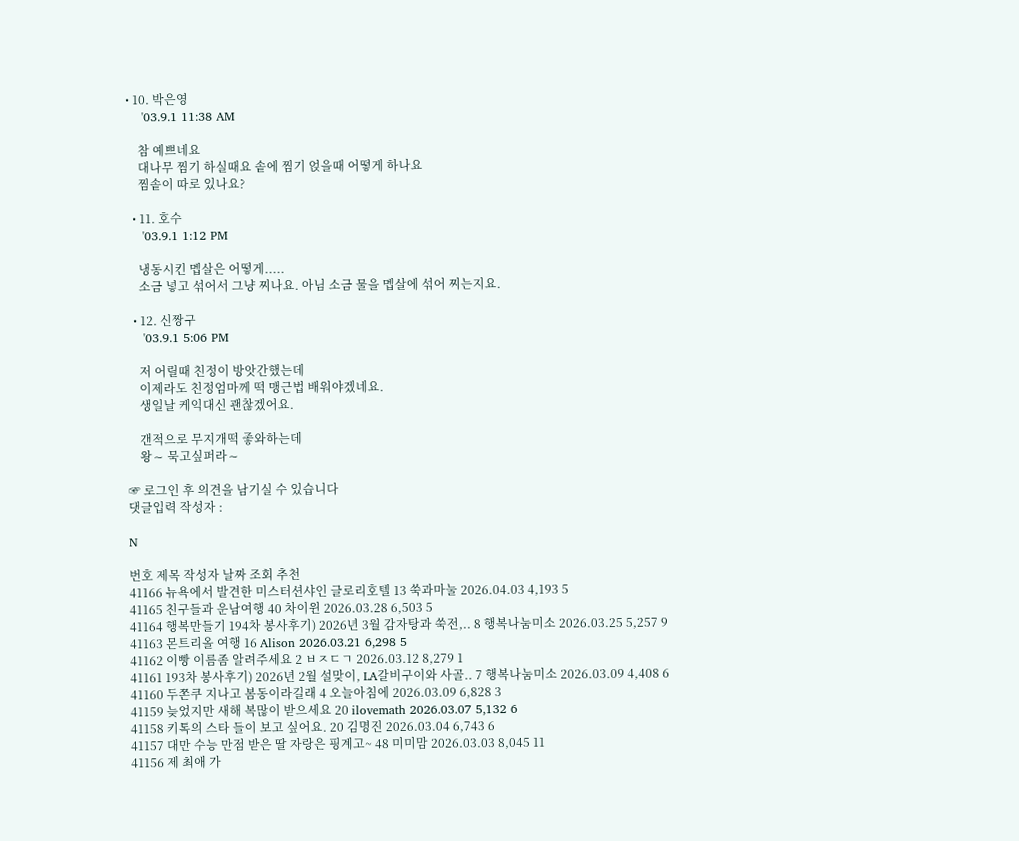• 10. 박은영
    '03.9.1 11:38 AM

    참 예쁘네요
    대나무 찜기 하실때요 솥에 찜기 얹을때 어떻게 하나요
    찜솥이 따로 있나요?

  • 11. 호수
    '03.9.1 1:12 PM

    냉동시킨 멥살은 어떻게.....
    소금 넣고 섞어서 그냥 찌나요. 아님 소금 물을 멥살에 섞어 찌는지요.

  • 12. 신짱구
    '03.9.1 5:06 PM

    저 어릴때 친정이 방앗간했는데
    이제라도 친정엄마께 떡 맹근법 배워야겠네요.
    생일날 케익대신 괜찮겠어요.

    갠적으로 무지개떡 좋와하는데
    왕∼ 묵고싶퍼라∼

☞ 로그인 후 의견을 남기실 수 있습니다
댓글입력 작성자 :

N

번호 제목 작성자 날짜 조회 추천
41166 뉴욕에서 발견한 미스터션샤인 글로리호텔 13 쑥과마눌 2026.04.03 4,193 5
41165 친구들과 운남여행 40 차이윈 2026.03.28 6,503 5
41164 행복만들기 194차 봉사후기) 2026년 3월 감자탕과 쑥전,.. 8 행복나눔미소 2026.03.25 5,257 9
41163 몬트리올 여행 16 Alison 2026.03.21 6,298 5
41162 이빵 이름좀 알려주세요 2 ㅂㅈㄷㄱ 2026.03.12 8,279 1
41161 193차 봉사후기) 2026년 2월 설맞이, LA갈비구이와 사골.. 7 행복나눔미소 2026.03.09 4,408 6
41160 두쫀쿠 지나고 봄동이라길래 4 오늘아침에 2026.03.09 6,828 3
41159 늦었지만 새해 복많이 받으세요 20 ilovemath 2026.03.07 5,132 6
41158 키톡의 스타 들이 보고 싶어요. 20 김명진 2026.03.04 6,743 6
41157 대만 수능 만점 받은 딸 자랑은 핑계고~ 48 미미맘 2026.03.03 8,045 11
41156 제 최애 가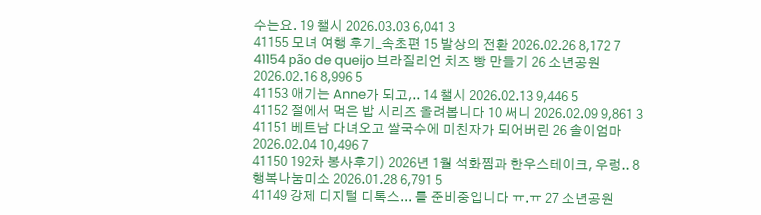수는요. 19 챌시 2026.03.03 6,041 3
41155 모녀 여행 후기_속초편 15 발상의 전환 2026.02.26 8,172 7
41154 pão de queijo 브라질리언 치즈 빵 만들기 26 소년공원 2026.02.16 8,996 5
41153 애기는 Anne가 되고,.. 14 챌시 2026.02.13 9,446 5
41152 절에서 먹은 밥 시리즈 올려봅니다 10 써니 2026.02.09 9,861 3
41151 베트남 다녀오고 쌀국수에 미친자가 되어버린 26 솔이엄마 2026.02.04 10,496 7
41150 192차 봉사후기) 2026년 1월 석화찜과 한우스테이크, 우렁.. 8 행복나눔미소 2026.01.28 6,791 5
41149 강제 디지털 디톡스... 를 준비중입니다 ㅠ.ㅠ 27 소년공원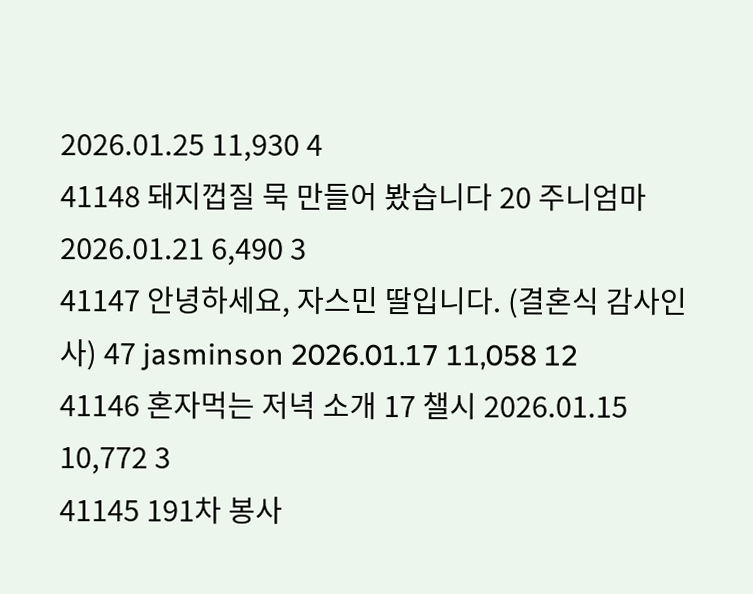2026.01.25 11,930 4
41148 돼지껍질 묵 만들어 봤습니다 20 주니엄마 2026.01.21 6,490 3
41147 안녕하세요, 자스민 딸입니다. (결혼식 감사인사) 47 jasminson 2026.01.17 11,058 12
41146 혼자먹는 저녁 소개 17 챌시 2026.01.15 10,772 3
41145 191차 봉사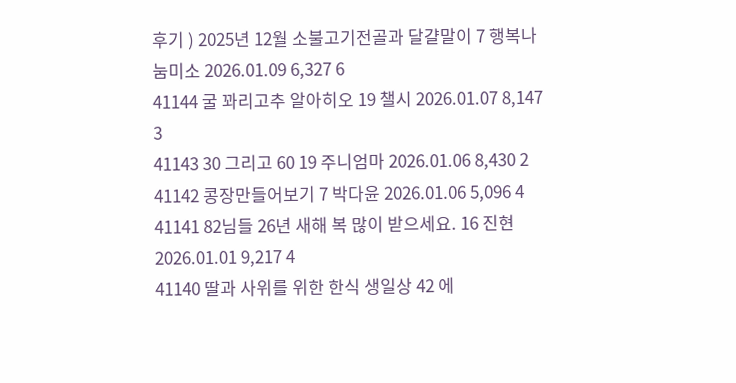후기 ) 2025년 12월 소불고기전골과 달걀말이 7 행복나눔미소 2026.01.09 6,327 6
41144 굴 꽈리고추 알아히오 19 챌시 2026.01.07 8,147 3
41143 30 그리고 60 19 주니엄마 2026.01.06 8,430 2
41142 콩장만들어보기 7 박다윤 2026.01.06 5,096 4
41141 82님들 26년 새해 복 많이 받으세요. 16 진현 2026.01.01 9,217 4
41140 딸과 사위를 위한 한식 생일상 42 에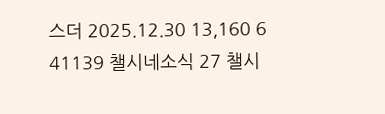스더 2025.12.30 13,160 6
41139 챌시네소식 27 챌시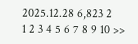2025.12.28 6,823 2
1 2 3 4 5 6 7 8 9 10 >>